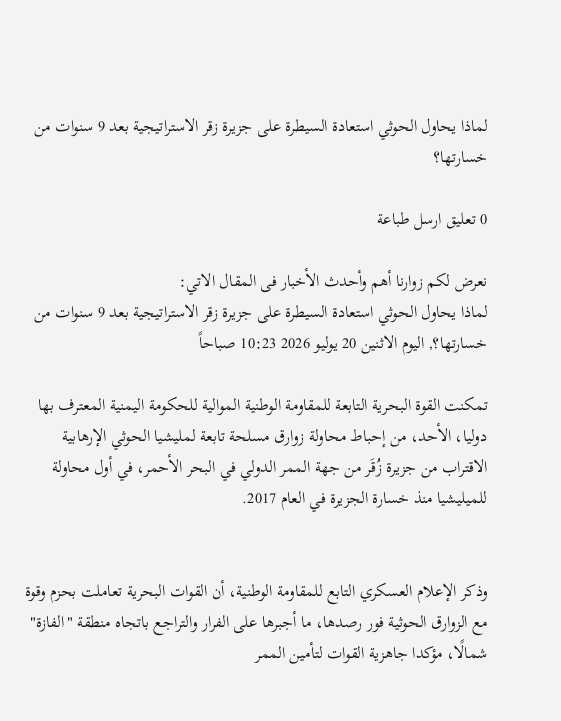لماذا يحاول الحوثي استعادة السيطرة على جزيرة زقر الاستراتيجية بعد 9 سنوات من خسارتها؟

0 تعليق ارسل طباعة

نعرض لكم زوارنا أهم وأحدث الأخبار فى المقال الاتي:
لماذا يحاول الحوثي استعادة السيطرة على جزيرة زقر الاستراتيجية بعد 9 سنوات من خسارتها؟, اليوم الاثنين 20 يوليو 2026 10:23 صباحاً

تمكنت القوة البحرية التابعة للمقاومة الوطنية الموالية للحكومة اليمنية المعترف بها دوليا، الأحد، من إحباط محاولة زوارق مسلحة تابعة لمليشيا الحوثي الإرهابية الاقتراب من جزيرة زُقَر من جهة الممر الدولي في البحر الأحمر، في أول محاولة للميليشيا منذ خسارة الجزيرة في العام 2017.


وذكر الإعلام العسكري التابع للمقاومة الوطنية، أن القوات البحرية تعاملت بحزم وقوة مع الزوارق الحوثية فور رصدها، ما أجبرها على الفرار والتراجع باتجاه منطقة "الفازة" شمالًا، مؤكدا جاهزية القوات لتأمين الممر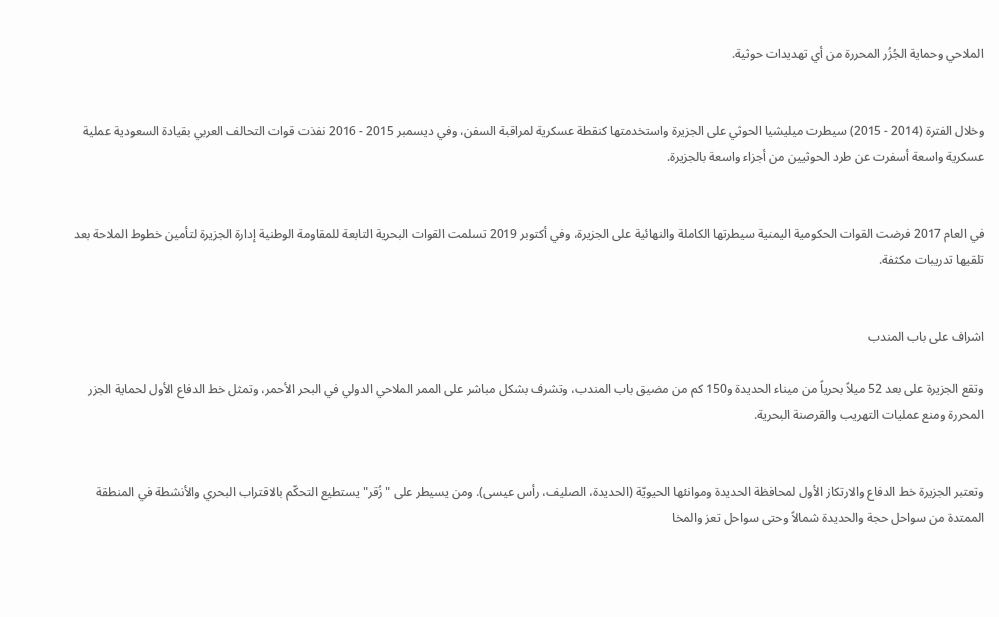الملاحي وحماية الجُزُر المحررة من أي تهديدات حوثية.


وخلال الفترة (2014 - 2015) سيطرت ميليشيا الحوثي على الجزيرة واستخدمتها كنقطة عسكرية لمراقبة السفن، وفي ديسمبر 2015 - 2016 نفذت قوات التحالف العربي بقيادة السعودية عملية عسكرية واسعة أسفرت عن طرد الحوثيين من أجزاء واسعة بالجزيرة.


في العام 2017 فرضت القوات الحكومية اليمنية سيطرتها الكاملة والنهائية على الجزيرة، وفي أكتوبر 2019 تسلمت القوات البحرية التابعة للمقاومة الوطنية إدارة الجزيرة لتأمين خطوط الملاحة بعد تلقيها تدريبات مكثفة.


اشراف على باب المندب

وتقع الجزيرة على بعد 52 ميلاً بحرياً من ميناء الحديدة و150 كم من مضيق باب المندب، وتشرف بشكل مباشر على الممر الملاحي الدولي في البحر الأحمر، وتمثل خط الدفاع الأول لحماية الجزر المحررة ومنع عمليات التهريب والقرصنة البحرية.


وتعتبر الجزيرة خط الدفاع والارتكاز الأول لمحافظة الحديدة وموانئها الحيويّة (الحديدة، الصليف، رأس عيسى). ومن يسيطر على "زُقر" يستطيع التحكّم بالاقتراب البحري والأنشطة في المنطقة الممتدة من سواحل حجة والحديدة شمالاً وحتى سواحل تعز والمخا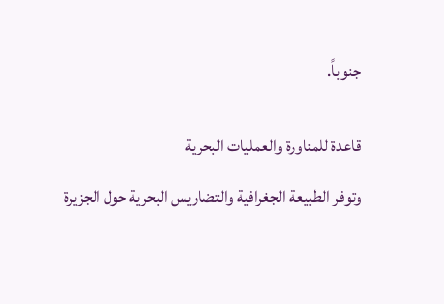جنوباً.


قاعدة للمناورة والعمليات البحرية

وتوفر الطبيعة الجغرافية والتضاريس البحرية حول الجزيرة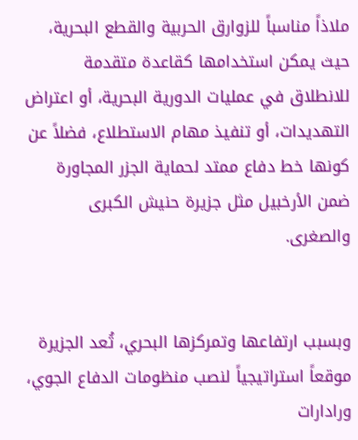ملاذاً مناسباً للزوارق الحربية والقطع البحرية، حيث يمكن استخدامها كقاعدة متقدمة للانطلاق في عمليات الدورية البحرية، أو اعتراض التهديدات، أو تنفيذ مهام الاستطلاع، فضلاً عن كونها خط دفاع ممتد لحماية الجزر المجاورة ضمن الأرخبيل مثل جزيرة حنيش الكبرى والصغرى.


وبسبب ارتفاعها وتمركزها البحري، تُعد الجزيرة موقعاً استراتيجياً لنصب منظومات الدفاع الجوي، ورادارات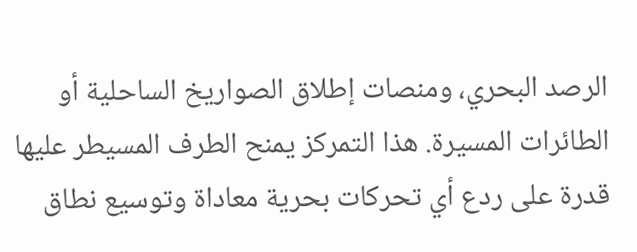الرصد البحري، ومنصات إطلاق الصواريخ الساحلية أو الطائرات المسيرة. هذا التمركز يمنح الطرف المسيطر عليها قدرة على ردع أي تحركات بحرية معاداة وتوسيع نطاق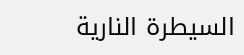السيطرة النارية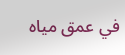في عمق مياه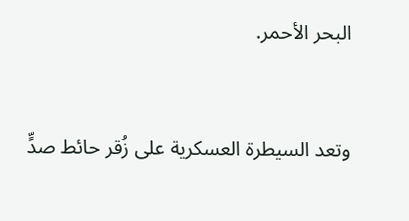البحر الأحمر.


وتعد السيطرة العسكرية على زُقر حائط صدٍّ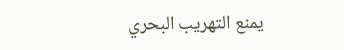يمنع التهريب البحري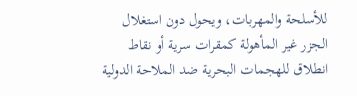للأسلحة والمهربات، ويحول دون استغلال الجزر غير المأهولة كمقرات سرية أو نقاط انطلاق للهجمات البحرية ضد الملاحة الدولية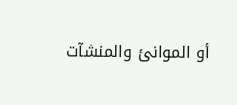أو الموانئ والمنشآت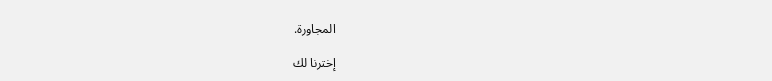المجاورة.

إخترنا لك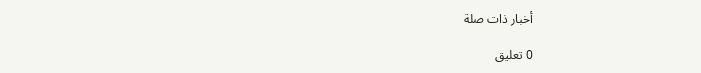أخبار ذات صلة

0 تعليق